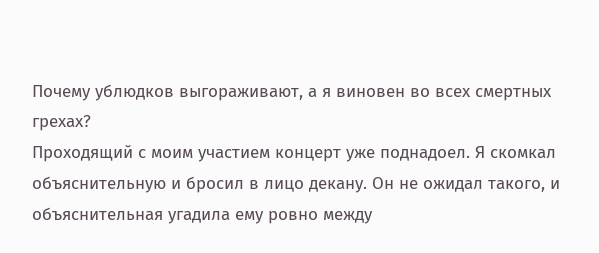Почему ублюдков выгораживают, а я виновен во всех смертных грехах?
Проходящий с моим участием концерт уже поднадоел. Я скомкал объяснительную и бросил в лицо декану. Он не ожидал такого, и объяснительная угадила ему ровно между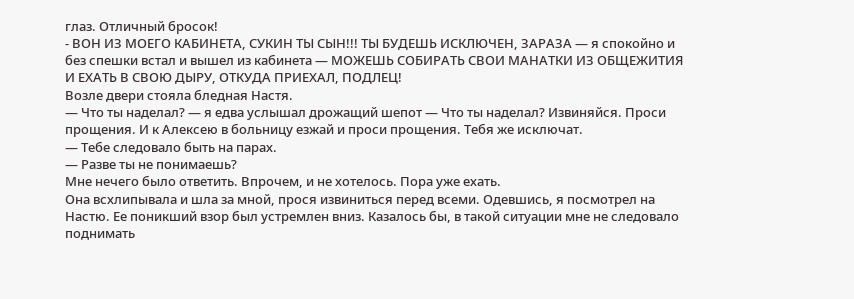глаз. Отличный бросок!
- ВОН ИЗ МОЕГО КАБИНЕТА, СУКИН ТЫ СЫН!!! ТЫ БУДЕШЬ ИСКЛЮЧЕН, ЗАРАЗА — я спокойно и без спешки встал и вышел из кабинета — МОЖЕШЬ СОБИРАТЬ СВОИ МАНАТКИ ИЗ ОБЩЕЖИТИЯ И ЕХАТЬ В СВОЮ ДЫРУ, ОТКУДА ПРИЕХАЛ, ПОДЛЕЦ!
Возле двери стояла бледная Настя.
— Что ты наделал? — я едва услышал дрожащий шепот — Что ты наделал? Извиняйся. Проси прощения. И к Алексею в больницу езжай и проси прощения. Тебя же исключат.
— Тебе следовало быть на парах.
— Разве ты не понимаешь?
Мне нечего было ответить. Впрочем, и не хотелось. Пора уже ехать.
Она всхлипывала и шла за мной, прося извиниться перед всеми. Одевшись, я посмотрел на Настю. Ее поникший взор был устремлен вниз. Казалось бы, в такой ситуации мне не следовало поднимать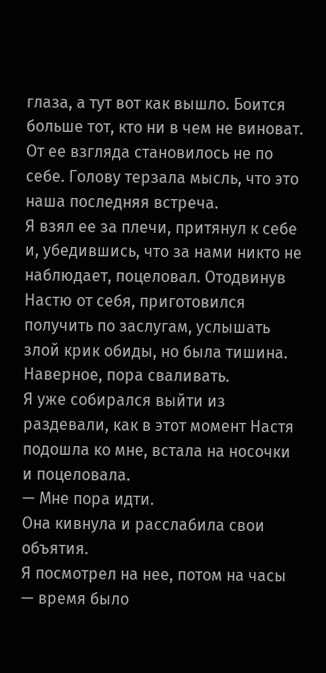глаза, а тут вот как вышло. Боится больше тот, кто ни в чем не виноват.
От ее взгляда становилось не по себе. Голову терзала мысль, что это наша последняя встреча.
Я взял ее за плечи, притянул к себе и, убедившись, что за нами никто не наблюдает, поцеловал. Отодвинув Настю от себя, приготовился получить по заслугам, услышать злой крик обиды, но была тишина.
Наверное, пора сваливать.
Я уже собирался выйти из раздевали, как в этот момент Настя подошла ко мне, встала на носочки и поцеловала.
— Мне пора идти.
Она кивнула и расслабила свои объятия.
Я посмотрел на нее, потом на часы — время было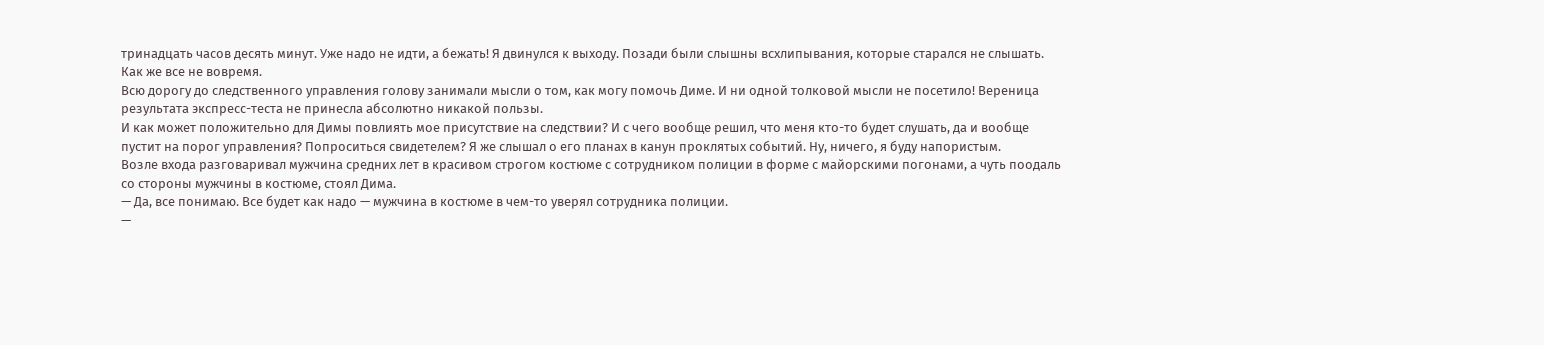тринадцать часов десять минут. Уже надо не идти, а бежать! Я двинулся к выходу. Позади были слышны всхлипывания, которые старался не слышать.
Как же все не вовремя.
Всю дорогу до следственного управления голову занимали мысли о том, как могу помочь Диме. И ни одной толковой мысли не посетило! Вереница результата экспресс-теста не принесла абсолютно никакой пользы.
И как может положительно для Димы повлиять мое присутствие на следствии? И с чего вообще решил, что меня кто-то будет слушать, да и вообще пустит на порог управления? Попроситься свидетелем? Я же слышал о его планах в канун проклятых событий. Ну, ничего, я буду напористым.
Возле входа разговаривал мужчина средних лет в красивом строгом костюме с сотрудником полиции в форме с майорскими погонами, а чуть поодаль со стороны мужчины в костюме, стоял Дима.
— Да, все понимаю. Все будет как надо — мужчина в костюме в чем-то уверял сотрудника полиции.
—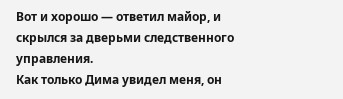Вот и хорошо — ответил майор, и скрылся за дверьми следственного управления.
Как только Дима увидел меня, он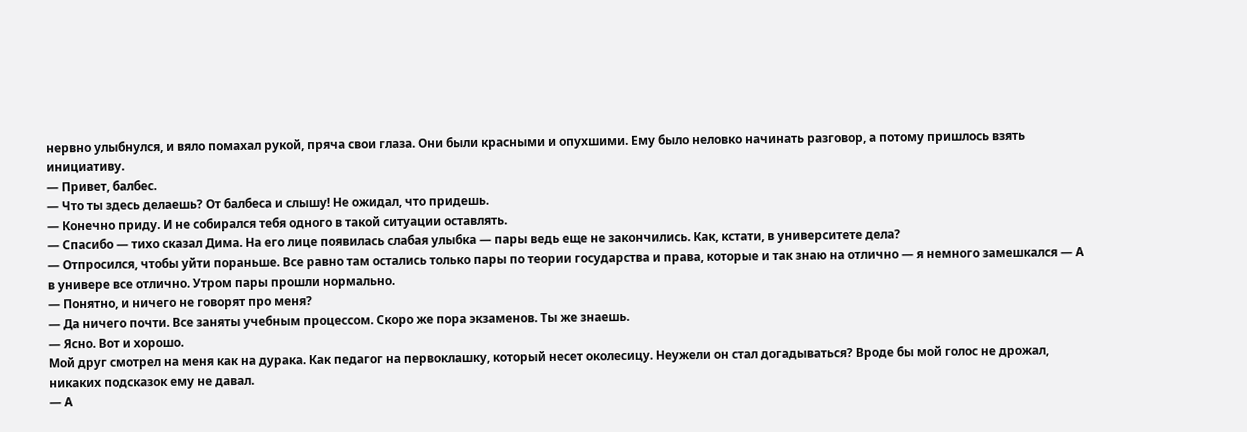нервно улыбнулся, и вяло помахал рукой, пряча свои глаза. Они были красными и опухшими. Ему было неловко начинать разговор, а потому пришлось взять инициативу.
— Привет, балбес.
— Что ты здесь делаешь? От балбеса и слышу! Не ожидал, что придешь.
— Конечно приду. И не собирался тебя одного в такой ситуации оставлять.
— Спасибо — тихо сказал Дима. На его лице появилась слабая улыбка — пары ведь еще не закончились. Как, кстати, в университете дела?
— Отпросился, чтобы уйти пораньше. Все равно там остались только пары по теории государства и права, которые и так знаю на отлично — я немного замешкался — А в универе все отлично. Утром пары прошли нормально.
— Понятно, и ничего не говорят про меня?
— Да ничего почти. Все заняты учебным процессом. Скоро же пора экзаменов. Ты же знаешь.
— Ясно. Вот и хорошо.
Мой друг смотрел на меня как на дурака. Как педагог на первоклашку, который несет околесицу. Неужели он стал догадываться? Вроде бы мой голос не дрожал, никаких подсказок ему не давал.
— А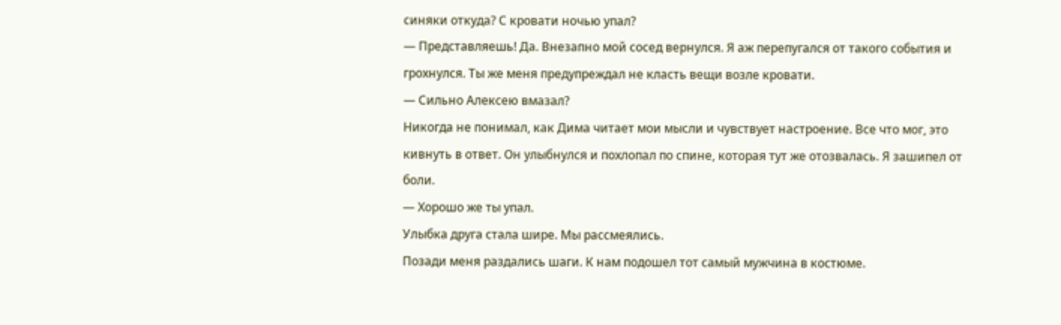синяки откуда? С кровати ночью упал?
— Представляешь! Да. Внезапно мой сосед вернулся. Я аж перепугался от такого события и грохнулся. Ты же меня предупреждал не класть вещи возле кровати.
— Сильно Алексею вмазал?
Никогда не понимал, как Дима читает мои мысли и чувствует настроение. Все что мог, это кивнуть в ответ. Он улыбнулся и похлопал по спине, которая тут же отозвалась. Я зашипел от боли.
— Хорошо же ты упал.
Улыбка друга стала шире. Мы рассмеялись.
Позади меня раздались шаги. К нам подошел тот самый мужчина в костюме.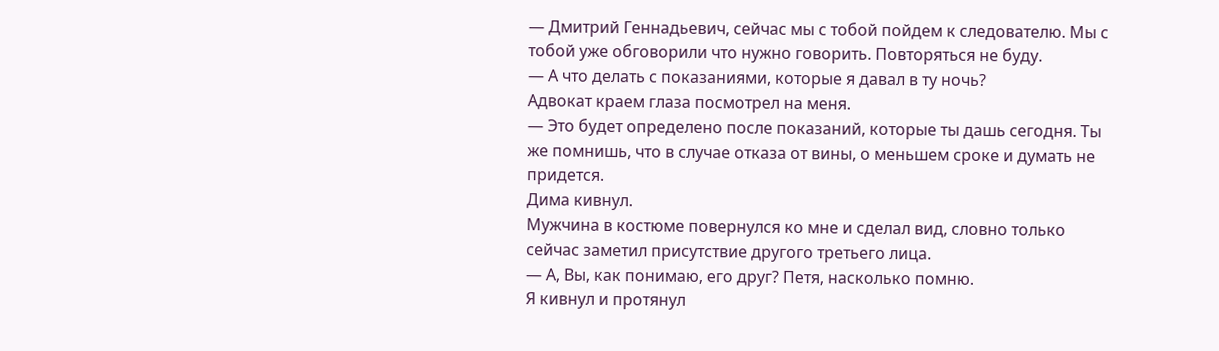— Дмитрий Геннадьевич, сейчас мы с тобой пойдем к следователю. Мы с тобой уже обговорили что нужно говорить. Повторяться не буду.
— А что делать с показаниями, которые я давал в ту ночь?
Адвокат краем глаза посмотрел на меня.
— Это будет определено после показаний, которые ты дашь сегодня. Ты же помнишь, что в случае отказа от вины, о меньшем сроке и думать не придется.
Дима кивнул.
Мужчина в костюме повернулся ко мне и сделал вид, словно только сейчас заметил присутствие другого третьего лица.
— А, Вы, как понимаю, его друг? Петя, насколько помню.
Я кивнул и протянул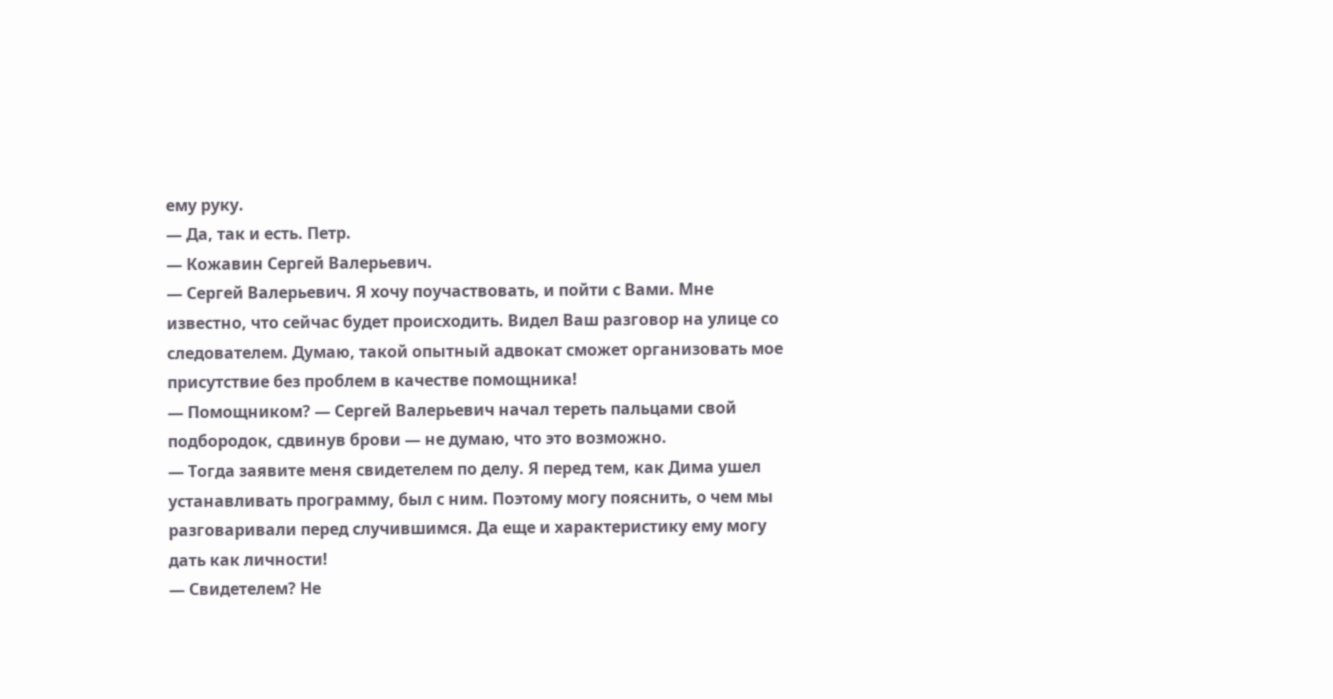ему руку.
— Да, так и есть. Петр.
— Кожавин Сергей Валерьевич.
— Сергей Валерьевич. Я хочу поучаствовать, и пойти с Вами. Мне известно, что сейчас будет происходить. Видел Ваш разговор на улице со следователем. Думаю, такой опытный адвокат сможет организовать мое присутствие без проблем в качестве помощника!
— Помощником? — Сергей Валерьевич начал тереть пальцами свой подбородок, сдвинув брови — не думаю, что это возможно.
— Тогда заявите меня свидетелем по делу. Я перед тем, как Дима ушел устанавливать программу, был с ним. Поэтому могу пояснить, о чем мы разговаривали перед случившимся. Да еще и характеристику ему могу дать как личности!
— Свидетелем? Не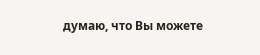думаю, что Вы можете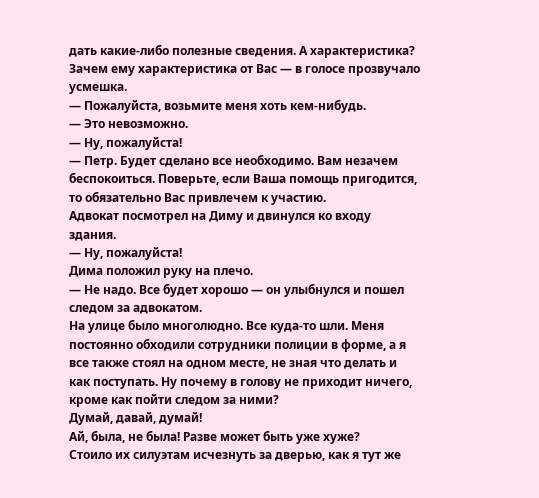дать какие-либо полезные сведения. А характеристика? Зачем ему характеристика от Вас — в голосе прозвучало усмешка.
— Пожалуйста, возьмите меня хоть кем-нибудь.
— Это невозможно.
— Ну, пожалуйста!
— Петр. Будет сделано все необходимо. Вам незачем беспокоиться. Поверьте, если Ваша помощь пригодится, то обязательно Вас привлечем к участию.
Адвокат посмотрел на Диму и двинулся ко входу здания.
— Ну, пожалуйста!
Дима положил руку на плечо.
— Не надо. Все будет хорошо — он улыбнулся и пошел следом за адвокатом.
На улице было многолюдно. Все куда-то шли. Меня постоянно обходили сотрудники полиции в форме, а я все также стоял на одном месте, не зная что делать и как поступать. Ну почему в голову не приходит ничего, кроме как пойти следом за ними?
Думай, давай, думай!
Ай, была, не была! Разве может быть уже хуже?
Стоило их силуэтам исчезнуть за дверью, как я тут же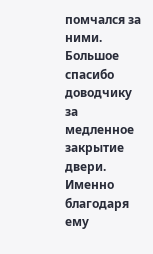помчался за ними. Большое спасибо доводчику за медленное закрытие двери. Именно благодаря ему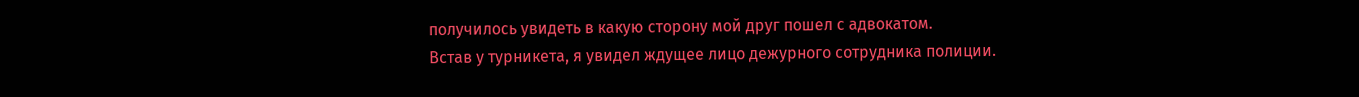получилось увидеть в какую сторону мой друг пошел с адвокатом.
Встав у турникета, я увидел ждущее лицо дежурного сотрудника полиции.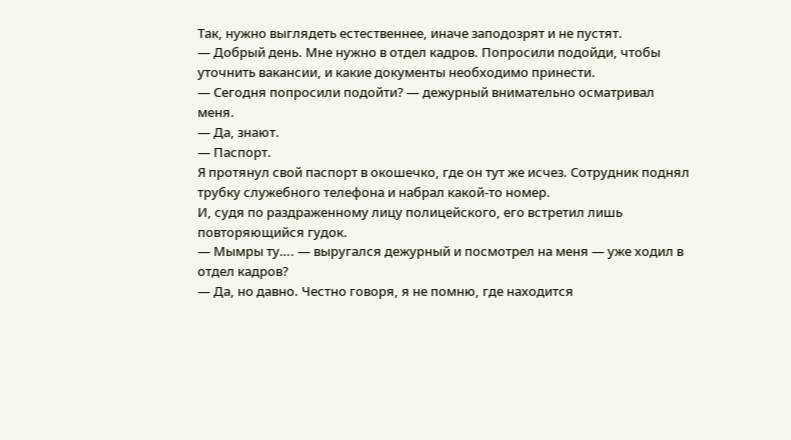Так, нужно выглядеть естественнее, иначе заподозрят и не пустят.
— Добрый день. Мне нужно в отдел кадров. Попросили подойди, чтобы уточнить вакансии, и какие документы необходимо принести.
— Сегодня попросили подойти? — дежурный внимательно осматривал меня.
— Да, знают.
— Паспорт.
Я протянул свой паспорт в окошечко, где он тут же исчез. Сотрудник поднял трубку служебного телефона и набрал какой-то номер.
И, судя по раздраженному лицу полицейского, его встретил лишь повторяющийся гудок.
— Мымры ту…. — выругался дежурный и посмотрел на меня — уже ходил в отдел кадров?
— Да, но давно. Честно говоря, я не помню, где находится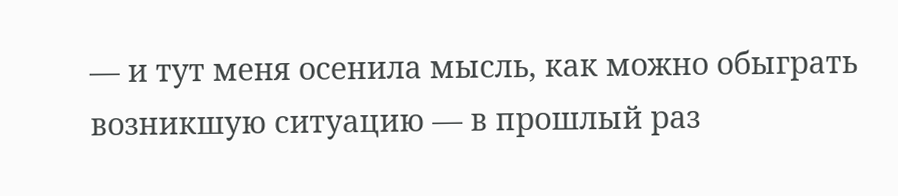— и тут меня осенила мысль, как можно обыграть возникшую ситуацию — в прошлый раз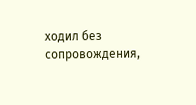ходил без сопровождения,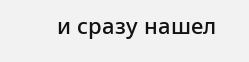и сразу нашел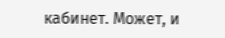кабинет. Может, и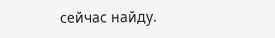сейчас найду.